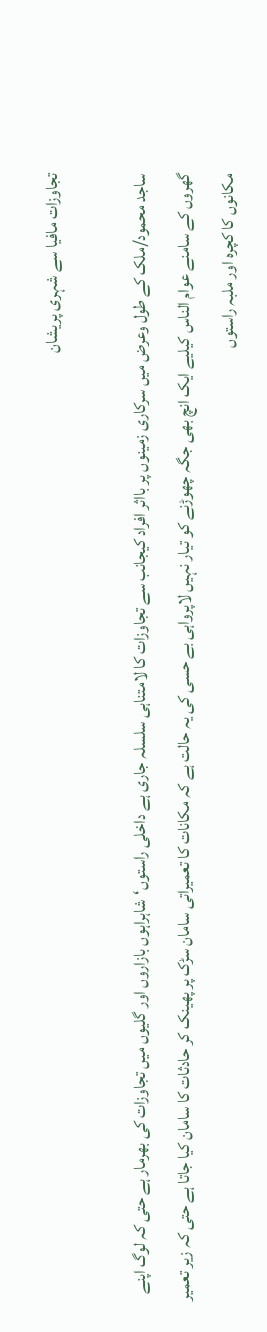تجاوزات مافیا سے شہری پریشان

ساجد محمود/ملک کے طول وعرض میں سرکاری زمینوں پر بااثر افراد کیجانب سے تجاوزات کا لامتناہی سلسلہ جاری ہے داخلی راستوں‘شاہراہوں بازاروں اور گلیوں میں تجاوزات کی بھرمار ہے حتی کہ لوگ اپنے گھروں کے سامنے عوام الناس کیلیے ایک انچ بھی جگہ چھوڑنے کو تیار نہیں لاپرواہی بے حسی کی یہ حالت ہے کہ مکانات کا تعمیراتی سامان سڑک پر پھینک کر حادثات کا سامان کیا جاتا ہے حتی کہ زیر تعمیر مکانوں کا کچرہ اور ملبہ راستوں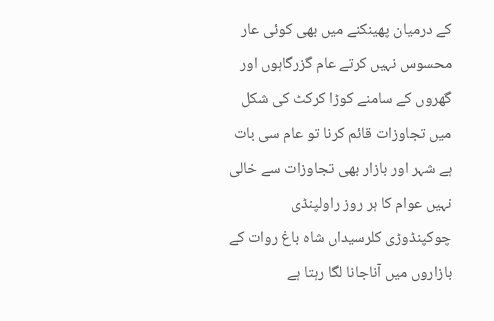کے درمیان پھینکنے میں بھی کوئی عار محسوس نہیں کرتے عام گزرگاہوں اور گھروں کے سامنے کوڑا کرکٹ کی شکل میں تجاوزات قائم کرنا تو عام سی بات ہے شہر اور بازار بھی تجاوزات سے خالی نہیں عوام کا ہر روز راولپنڈی چوکپنڈوڑی کلرسیداں شاہ باغ روات کے بازاروں میں آناجانا لگا رہتا ہے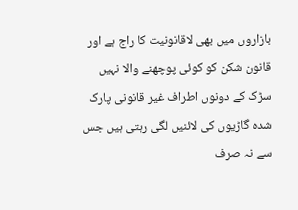بازاروں میں بھی لاقانونیت کا راج ہے اور قانون شکن کو کوئی پوچھنے والا نہیں سڑک کے دونوں اطراف غیر قانونی پارک شدہ گاڑیوں کی لائنیں لگی رہتی ہیں جس سے نہ صرف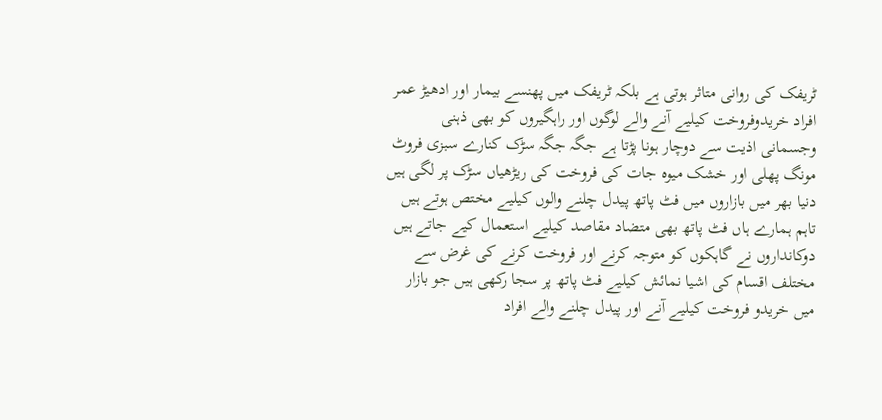ٹریفک کی روانی متاثر ہوتی ہے بلکہ ٹریفک میں پھنسے بیمار اور ادھیڑ عمر افراد خریدوفروخت کیلیے آنے والے لوگوں اور راہگیروں کو بھی ذہنی وجسمانی اذیت سے دوچار ہونا پڑتا ہے جگہ جگہ سڑک کنارے سبزی فروٹ مونگ پھلی اور خشک میوہ جات کی فروخت کی ریڑھیاں سڑک پر لگی ہیں دنیا بھر میں بازاروں میں فٹ پاتھ پیدل چلنے والوں کیلیے مختص ہوتے ہیں تاہم ہمارے ہاں فٹ پاتھ بھی متضاد مقاصد کیلیے استعمال کیے جاتے ہیں دوکانداروں نے گاہکوں کو متوجہ کرنے اور فروخت کرنے کی غرض سے مختلف اقسام کی اشیا نمائش کیلیے فٹ پاتھ پر سجا رکھی ہیں جو بازار میں خریدو فروخت کیلیے آنے اور پیدل چلنے والے افراد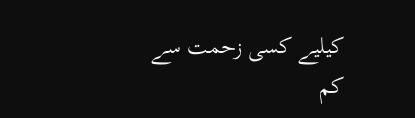کیلیے کسی زحمت سے کم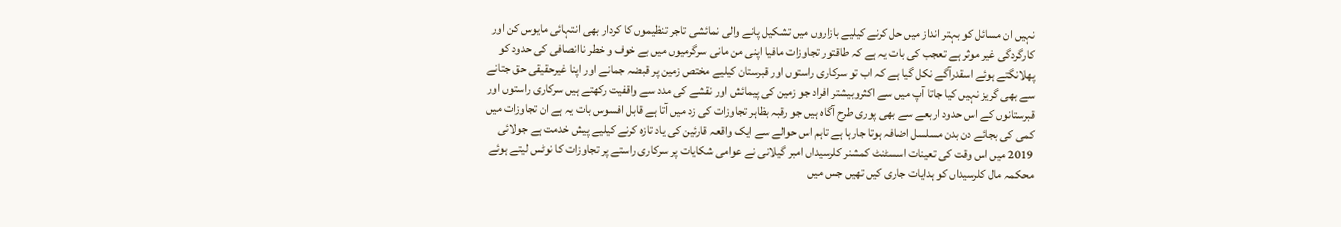نہیں ان مسائل کو بہتر انداز میں حل کرنے کیلیے بازاروں میں تشکیل پانے والی نمائشی تاجر تنظیموں کا کردار بھی انتہائی مایوس کن اور کارگردگی غیر موثر ہے تعجب کی بات یہ ہے کہ طاقتور تجاوزات مافیا اپنی من مانی سرگرمیوں میں بے خوف و خطر ناانصافی کی حدود کو پھلانگتے ہوئے اسقدرآگے نکل گیا ہے کہ اب تو سرکاری راستوں اور قبرستان کیلیے مختص زمین پر قبضہ جمانے اور اپنا غیرحقیقی حق جتانے سے بھی گریز نہیں کیا جاتا آپ میں سے اکثروبیشتر افراد جو زمین کی پیمائش اور نقشے کی مدد سے واقفیت رکھتے ہیں سرکاری راستوں اور قبرستانوں کے اس حدود اربعے سے بھی پوری طرح آگاہ ہیں جو رقبہ بظاہر تجاوزات کی زد میں آتا ہے قابل افسوس بات یہ ہے ان تجاوزات میں کمی کی بجائے دن بدن مسلسل اضافہ ہوتا جارہا ہے تاہم اس حوالے سے ایک واقعہ قارئین کی یاد تازہ کرنے کیلیے پیش خدمت ہے جولائی 2019 میں اس وقت کی تعینات اسسٹنٹ کمشنر کلرسیداں امبر گیلانی نے عوامی شکایات پر سرکاری راستے پر تجاوزات کا نوٹس لیتے ہوئے محکمہ مال کلرسیداں کو ہدایات جاری کیں تھیں جس میں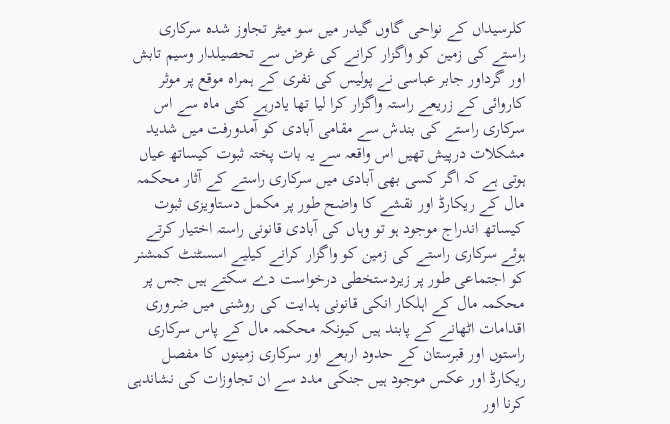کلرسیداں کے نواحی گاوں گیدر میں سو میٹر تجاوز شدہ سرکاری راستے کی زمین کو واگزار کرانے کی غرض سے تحصیلدار وسیم تابش اور گرداور جابر عباسی نے پولیس کی نفری کے ہمراہ موقع پر موثر کاروائی کے زریعے راستہ واگزار کرا لیا تھا یادرہے کئی ماہ سے اس سرکاری راستے کی بندش سے مقامی آبادی کو آمدورفت میں شدید مشکلات درپیش تھیں اس واقعہ سے یہ بات پختہ ثبوت کیساتھ عیاں ہوتی ہے کہ اگر کسی بھی آبادی میں سرکاری راستے کے آثار محکمہ مال کے ریکارڈ اور نقشے کا واضح طور پر مکمل دستاویزی ثبوت کیساتھ اندراج موجود ہو تو وہاں کی آبادی قانونی راستہ اختیار کرتے ہوئے سرکاری راستے کی زمین کو واگزار کرانے کیلیے اسسٹنٹ کمشنر کو اجتماعی طور پر زیردستخطی درخواست دے سکتے ہیں جس پر محکمہ مال کے اہلکار انکی قانونی ہدایت کی روشنی میں ضروری اقدامات اٹھانے کے پابند ہیں کیونکہ محکمہ مال کے پاس سرکاری راستوں اور قبرستان کے حدود اربعے اور سرکاری زمینوں کا مفصل ریکارڈ اور عکس موجود ہیں جنکی مدد سے ان تجاوزات کی نشاندہی کرنا اور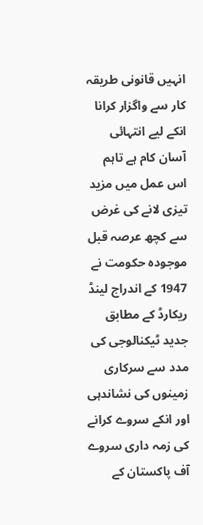انہیں قانونی طریقہ کار سے واگزار کرانا انکے لیے انتہائی آسان کام ہے تاہم اس عمل میں مزید تیزی لانے کی غرض سے کچھ عرصہ قبل موجودہ حکومت نے 1947 کے اندراج لینڈ ریکارڈ کے مطابق جدید ٹیکنالوجی کی مدد سے سرکاری زمینوں کی نشاندہی اور انکے سروے کرانے کی زمہ داری سروے آف پاکستان کے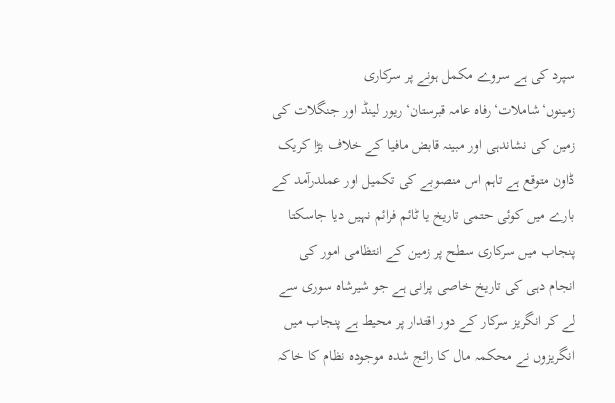سپرد کی ہے سروے مکمل ہونے پر سرکاری زمینوں‘شاملات‘رفاہ عامہ قبرستان‘ریور لینڈ اور جنگلات کی زمین کی نشاندہی اور مبینہ قابض مافیا کے خلاف بڑا کریک ڈاون متوقع ہے تاہم اس منصوبے کی تکمیل اور عملدرآمد کے بارے میں کوئی حتمی تاریخ یا ٹائم فرائم نہیں دیا جاسکتا پنجاب میں سرکاری سطح پر زمین کے انتظامی امور کی انجام دہی کی تاریخ خاصی پرانی ہے جو شیرشاہ سوری سے لے کر انگریز سرکار کے دور اقتدار پر محیط ہے پنجاب میں انگریزوں نے محکمہ مال کا رائج شدہ موجودہ نظام کا خاکہ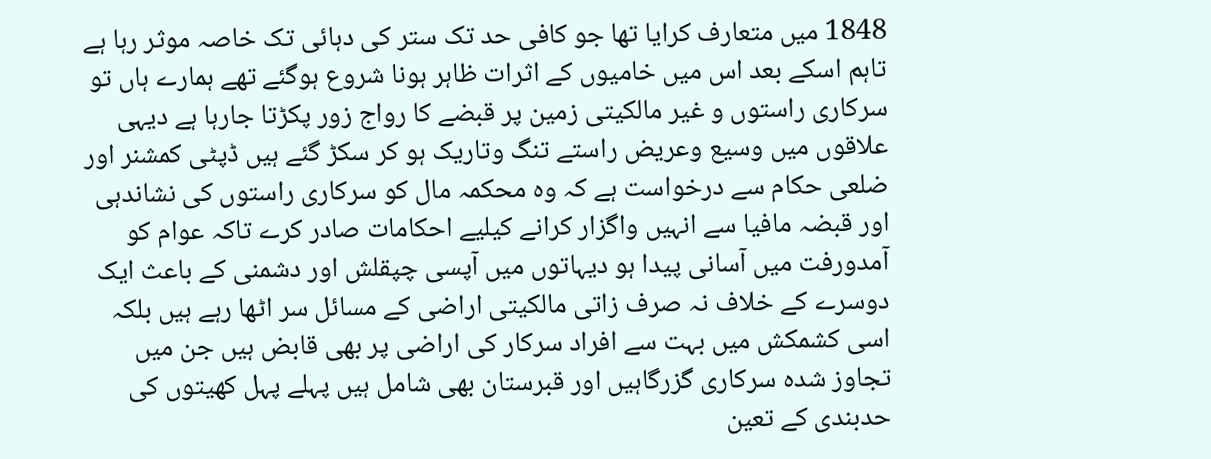1848 میں متعارف کرایا تھا جو کافی حد تک ستر کی دہائی تک خاصہ موثر رہا ہے تاہم اسکے بعد اس میں خامیوں کے اثرات ظاہر ہونا شروع ہوگئے تھے ہمارے ہاں تو سرکاری راستوں و غیر مالکیتی زمین پر قبضے کا رواج زور پکڑتا جارہا ہے دیہی علاقوں میں وسیع وعریض راستے تنگ وتاریک ہو کر سکڑ گئے ہیں ڈپٹی کمشنر اور ضلعی حکام سے درخواست ہے کہ وہ محکمہ مال کو سرکاری راستوں کی نشاندہی اور قبضہ مافیا سے انہیں واگزار کرانے کیلیے احکامات صادر کرے تاکہ عوام کو آمدورفت میں آسانی پیدا ہو دیہاتوں میں آپسی چپقلش اور دشمنی کے باعث ایک دوسرے کے خلاف نہ صرف زاتی مالکیتی اراضی کے مسائل سر اٹھا رہے ہیں بلکہ اسی کشمکش میں بہت سے افراد سرکار کی اراضی پر بھی قابض ہیں جن میں تجاوز شدہ سرکاری گزرگاہیں اور قبرستان بھی شامل ہیں پہلے پہل کھیتوں کی حدبندی کے تعین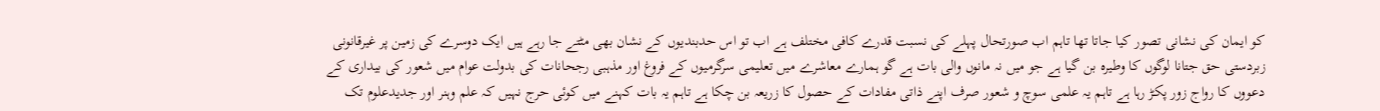کو ایمان کی نشانی تصور کیا جاتا تھا تاہم اب صورتحال پہلے کی نسبت قدرے کافی مختلف ہے اب تو اس حدبندیوں کے نشان بھی مٹتے جا رہے ہیں ایک دوسرے کی زمین پر غیرقانونی زبردستی حق جتانا لوگوں کا وطیرہ بن گیا ہے جو میں نہ مانوں والی بات ہے گو ہمارے معاشرے میں تعلیمی سرگرمیوں کے فروغ اور مذہبی رجحانات کی بدولت عوام میں شعور کی بیداری کے دعووں کا رواج زور پکڑ رہا ہے تاہم یہ علمی سوچ و شعور صرف اپنے ذاتی مفادات کے حصول کا زریعہ بن چکا ہے تاہم یہ بات کہنے میں کوئی حرج نہیں کہ علم وہنر اور جدیدعلوم تک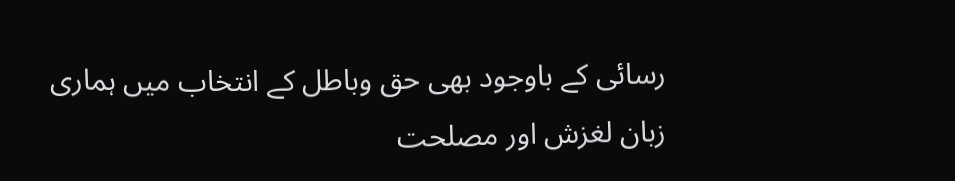رسائی کے باوجود بھی حق وباطل کے انتخاب میں ہماری زبان لغزش اور مصلحت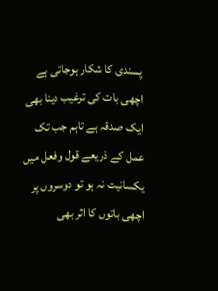پسندی کا شکار ہوجاتی ہے اچھی بات کی ترغیب دینا بھی ایک صدقہ ہے تاہم جب تک عمل کے ذریعے قول وفعل میں یکسانیت نہ ہو تو دوسروں پر اچھی باتوں کا اثر بھی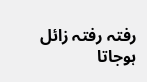رفتہ رفتہ زائل ہوجاتا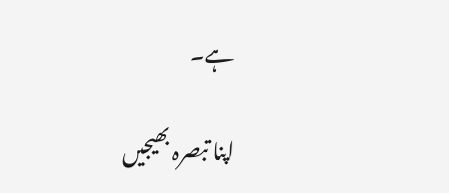ہے۔

اپنا تبصرہ بھیجیں